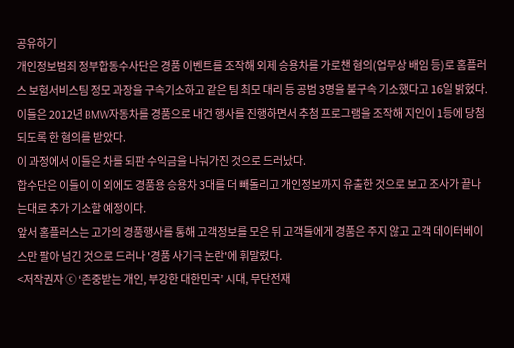공유하기
개인정보범죄 정부합동수사단은 경품 이벤트를 조작해 외제 승용차를 가로챈 혐의(업무상 배임 등)로 홈플러스 보험서비스팀 정모 과장을 구속기소하고 같은 팀 최모 대리 등 공범 3명을 불구속 기소했다고 16일 밝혔다.
이들은 2012년 BMW자동차를 경품으로 내건 행사를 진행하면서 추첨 프로그램을 조작해 지인이 1등에 당첨되도록 한 혐의를 받았다.
이 과정에서 이들은 차를 되판 수익금을 나눠가진 것으로 드러났다.
합수단은 이들이 이 외에도 경품용 승용차 3대를 더 빼돌리고 개인정보까지 유출한 것으로 보고 조사가 끝나는대로 추가 기소할 예정이다.
앞서 홈플러스는 고가의 경품행사를 통해 고객정보를 모은 뒤 고객들에게 경품은 주지 않고 고객 데이터베이스만 팔아 넘긴 것으로 드러나 '경품 사기극 논란'에 휘말렸다.
<저작권자 ⓒ ‘존중받는 개인, 부강한 대한민국’ 시대, 무단전재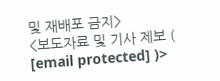및 재배포 금지>
<보도자료 및 기사 제보 ( [email protected] )>